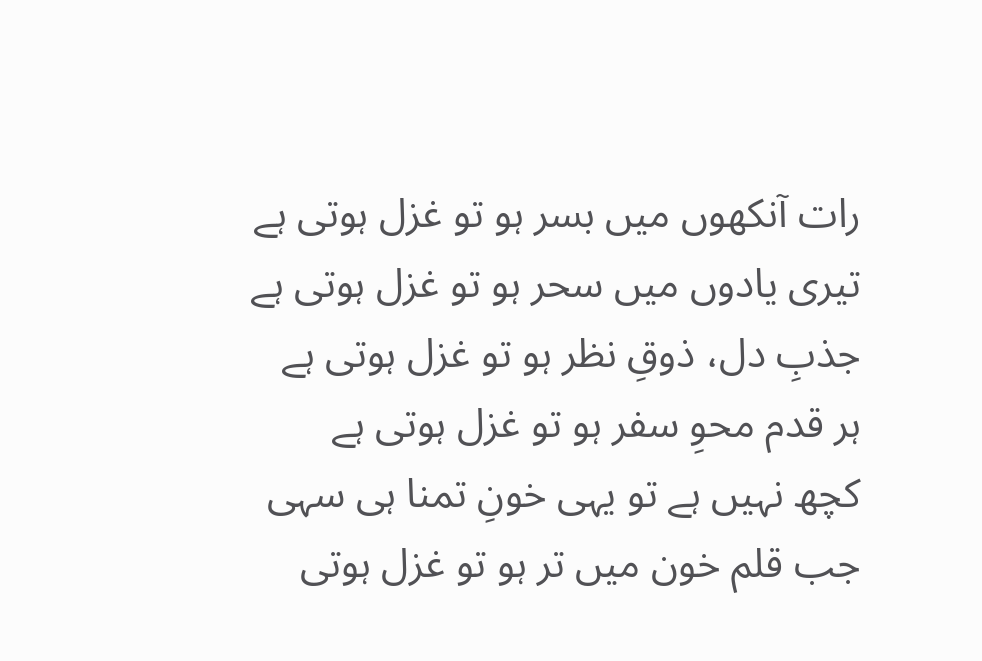رات آنکھوں میں بسر ہو تو غزل ہوتی ہے
تیری یادوں میں سحر ہو تو غزل ہوتی ہے
جذبِ دل، ذوقِ نظر ہو تو غزل ہوتی ہے
ہر قدم محوِ سفر ہو تو غزل ہوتی ہے
کچھ نہیں ہے تو یہی خونِ تمنا ہی سہی
جب قلم خون میں تر ہو تو غزل ہوتی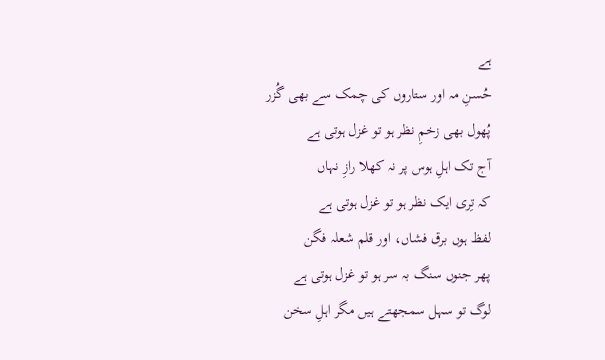ہے
حُسنِ مہ اور ستاروں کی چمک سے بھی گُزر
پُھول بھی زخمِ نظر ہو تو غزل ہوتی ہے
آج تک اہلِ ہوس پر نہ کھلا رازِ نہاں
کہ تِری ایک نظر ہو تو غزل ہوتی ہے
لفظ ہوں برق فشاں، اور قلم شعلہ فگن
پھر جنوں سنگ بہ سر ہو تو غزل ہوتی ہے
لوگ تو سہل سمجھتے ہیں مگر اہلِ سخن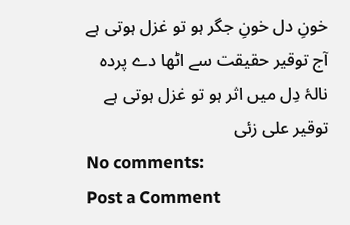خونِ دل خونِ جگر ہو تو غزل ہوتی ہے
آج توقیر حقیقت سے اٹھا دے پردہ
نالۂ دِل میں اثر ہو تو غزل ہوتی ہے
توقیر علی زئی
No comments:
Post a Comment